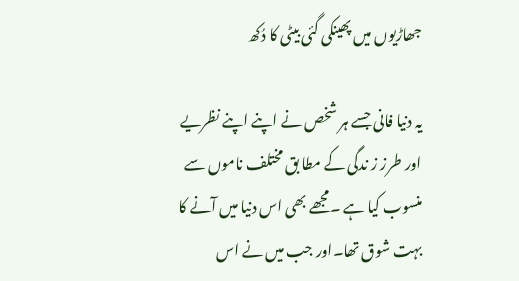جھاڑیوں میں پھینکی گئی بیٹی کا دُکھ

یہ دنیا فانی جسے ہر شخص نے اپنے اپنے نظریے اور طرز ز ندگی کے مطا بق مختلف ناموں سے منسوب کیا ہے ۔مجھے بھی اس دنیا میں آنے کا بہت شوق تھا۔اور جب میں نے اس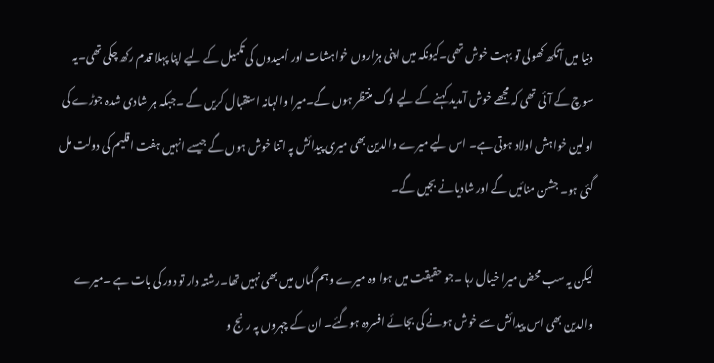دنیا میں آنکھ کھولی تو بہت خوش تھی۔کیونکہ میں اپنی ہزاروں خواہشات اور اُمیدوں کی تکمیل کے لیے اپنا پہلا قدم رکھ چکی تھی۔یہ سوچ کے آئی تھی کہ مجھے خوش آمدید کہنے کے لیے لوگ منتظر ہوں گے۔میرا والہانہ استقبال کریں گے ۔جبکہ ہر شادی شدہ جوڑے کی اولین خواہش اولاد ہوتی ہے۔ اس لیے میرے والدین بھی میری پیدائش پہ اتنا خوش ہوں گے جیسے انہیں ہفت اقلیم کی دولت مل گئی ہو۔ جشن منائیں گے اور شادیانے بجیں گے۔

لیکن یہ سب محض میرا خیال رہا ۔جو حقیقت میں ہوا وہ میرے وہم گماں میں بھی نہیں تھا۔رشتہ دار تو دور کی بات ہے ۔میرے والدین بھی اس پیدائش سے خوش ہونے کی بجائے افسردہ ہوگئے۔ ان کے چہروں پہ رنج و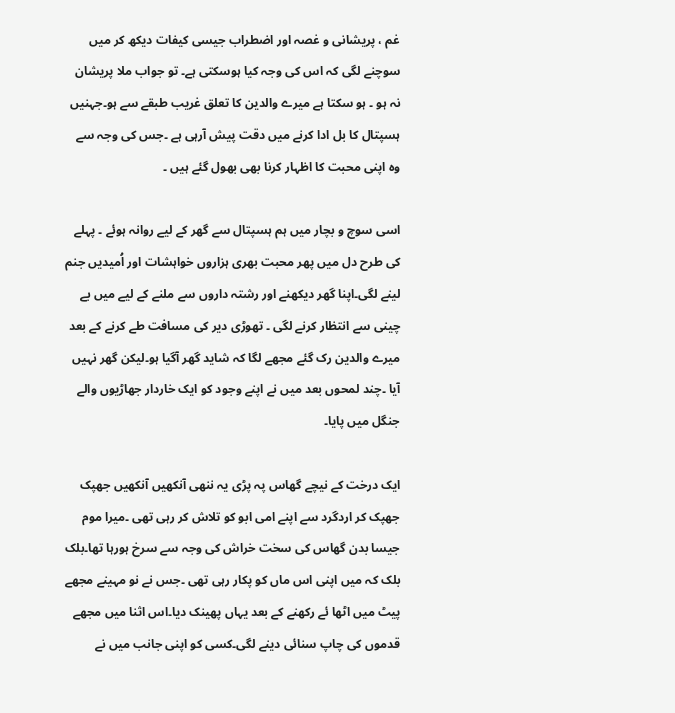غم ، پریشانی و غصہ اور اضطراب جیسی کیفات دیکھ کر میں سوچنے لگی کہ اس کی وجہ کیا ہوسکتی ہے۔ تو جواب ملا پریشان نہ ہو ۔ ہو سکتا ہے میرے والدین کا تعلق غریب طبقے سے ہو۔جہنیں ہسپتال کا بل ادا کرنے میں دقت پیش آرہی ہے ۔جس کی وجہ سے وہ اپنی محبت کا اظہار کرنا بھی بھول گئے ہیں ۔

اسی سوچ و بچار میں ہم ہسپتال سے گھر کے لیے روانہ ہوئے ۔ پہلے کی طرح دل میں پھر محبت بھری ہزاروں خواہشات اور اُمیدیں جنم لینے لگی۔اپنا گھر دیکھنے اور رشتہ داروں سے ملنے کے لیے میں بے چینی سے انتظار کرنے لگی ۔ تھوڑی دیر کی مسافت طے کرنے کے بعد میرے والدین رک گئے مجھے لگا کہ شاید گھر آگیا ہو۔لیکن گھر نہیں آیا ۔چند لمحوں بعد میں نے اپنے وجود کو ایک خاردار جھاڑیوں والے جنگل میں پایا۔

ایک درخت کے نیچے گھاس پہ پڑی یہ ننھی آنکھیں آنکھیں جھپک جھپک کر اردگرد سے اپنے امی ابو کو تلاش کر رہی تھی ۔میرا موم جیسا بدن گھاس کی سخت خراش کی وجہ سے سرخ ہورہا تھا۔بلک بلک کہ میں اپنی اس ماں کو پکار رہی تھی ۔جس نے نو مہینے مجھے پیٹ میں اٹھا ئے رکھنے کے بعد یہاں پھینک دیا۔اس اثنا میں مجھے قدموں کی چاپ سنائی دینے لگی۔کسی کو اپنی جانب میں نے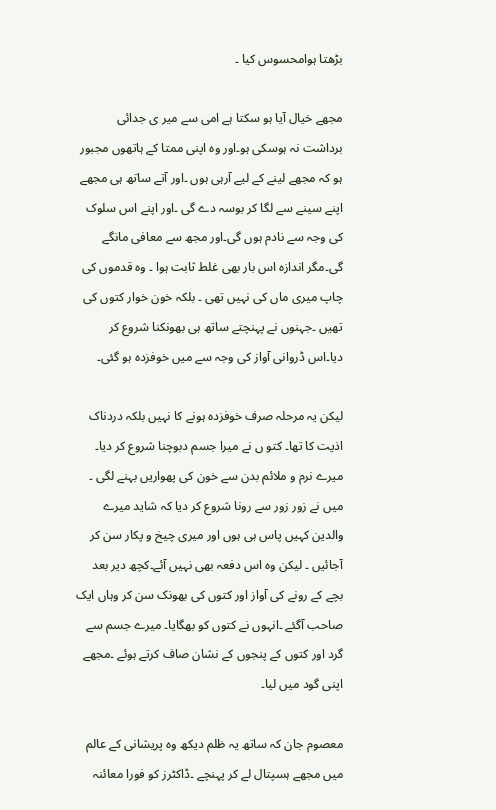بڑھتا ہوامحسوس کیا ۔

مجھے خیال آیا ہو سکتا ہے امی سے میر ی جدائی برداشت نہ ہوسکی ہو۔اور وہ اپنی ممتا کے ہاتھوں مجبور ہو کہ مجھے لینے کے لیے آرہی ہوں ۔اور آتے ساتھ ہی مجھے اپنے سینے سے لگا کر بوسہ دے گی ۔اور اپنے اس سلوک کی وجہ سے نادم ہوں گی۔اور مجھ سے معافی مانگے گی۔مگر اندازہ اس بار بھی غلط ثابت ہوا ۔ وہ قدموں کی چاپ میری ماں کی نہیں تھی ۔ بلکہ خون خوار کتوں کی تھیں ۔جہنوں نے پہنچتے ساتھ ہی بھونکنا شروع کر دیا۔اس ڈروانی آواز کی وجہ سے میں خوفزدہ ہو گئی۔

لیکن یہ مرحلہ صرف خوفزدہ ہونے کا نہیں بلکہ دردناک اذیت کا تھا۔ کتو ں نے میرا جسم دبوچنا شروع کر دیا۔ میرے نرم و ملائم بدن سے خون کی پھواریں بہنے لگی ۔ میں نے زور زور سے رونا شروع کر دیا کہ شاید میرے والدین کہیں پاس ہی ہوں اور میری چیخ و پکار سن کر آجائیں ۔ لیکن وہ اس دفعہ بھی نہیں آئے۔کچھ دیر بعد بچے کے رونے کی آواز اور کتوں کی بھونک سن کر وہاں ایک صاحب آگئے ۔انہوں نے کتوں کو بھگایا۔ میرے جسم سے گرد اور کتوں کے پنجوں کے نشان صاف کرتے ہوئے ۔مجھے اپنی گود میں لیا۔

معصوم جان کہ ساتھ یہ ظلم دیکھ وہ پریشانی کے عالم میں مجھے ہسپتال لے کر پہنچے ۔ڈاکٹرز کو فورا معائنہ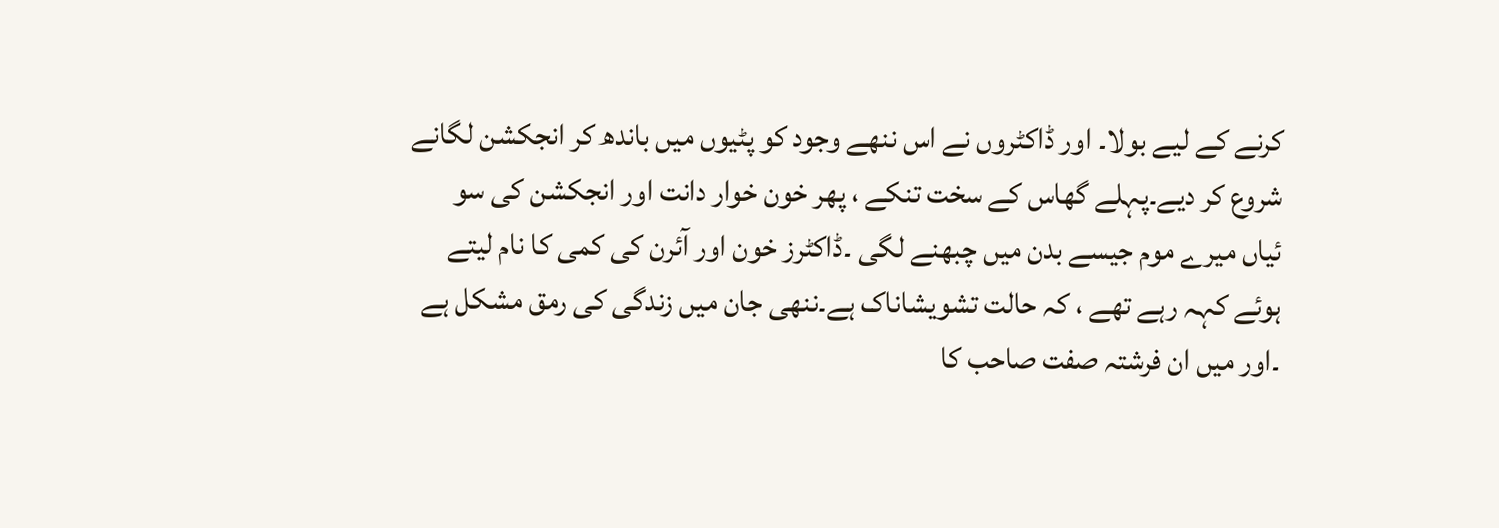کرنے کے لیے بولا۔ اور ڈاکٹروں نے اس ننھے وجود کو پٹیوں میں باندھ کر انجکشن لگانے شروع کر دیے۔پہلے گھاس کے سخت تنکے ، پھر خون خوار دانت اور انجکشن کی سو ئیاں میرے موم جیسے بدن میں چبھنے لگی ۔ڈاکٹرز خون اور آئرن کی کمی کا نام لیتے ہوئے کہہ رہے تھے ، کہ حالت تشویشاناک ہے۔ننھی جان میں زندگی کی رمق مشکل ہے ۔اور میں ان فرشتہ صفت صاحب کا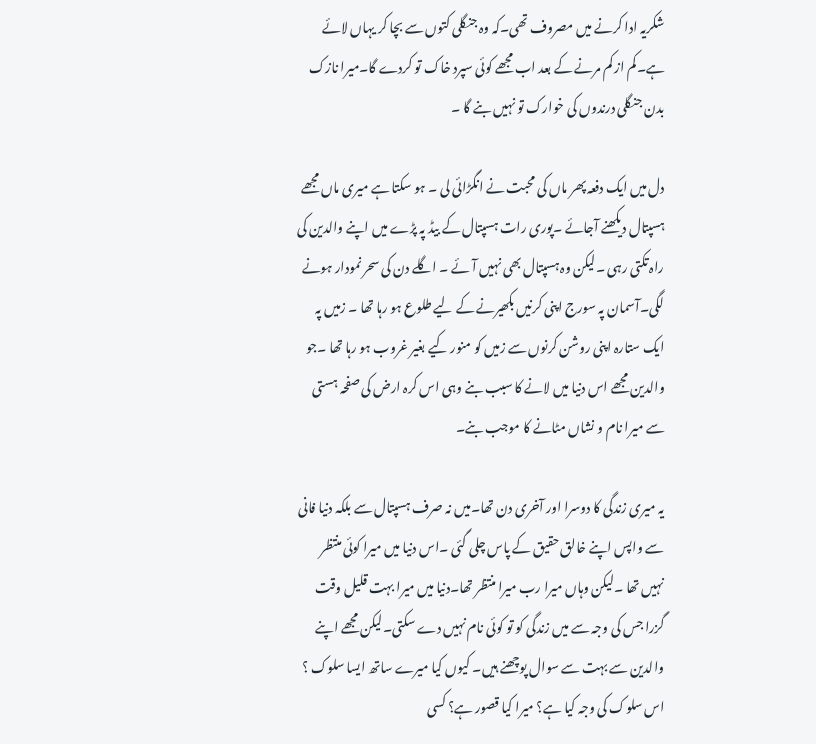شکریہ ادا کرنے میں مصروف تھی۔کہ وہ جنگلی کتوں سے بچا کر یہاں لائے ہے۔کم از کم مرنے کے بعد اب مجھے کوئی سپرد خاک تو کردے گا۔میرا نازک بدن جنگلی درندوں کی خوارک تو نہیں بنے گا ۔

دل میں ایک دفعہ پھر ماں کی محبت نے انگڑائی لی ۔ ہو سکتا ہے میری ماں مجھے ہسپتال دیکھنے آجائے ۔پوری رات ہسپتال کے بیڈ پہ پڑے میں اپنے والدین کی راہ تکتی رہی ۔لیکن وہ ہسپتال بھی نہیں آئے ۔ اگلے دن کی سحر نمودار ہونے لگی۔آسمان پہ سورج اپنی کرنیں بکھیرنے کے لیے طلوع ہو رہا تھا ۔ زمیں پہ ایک ستارہ اپنی روشن کرنوں سے زمیں کو منور کیے بغیر غروب ہو رہا تھا ۔جو والدین مجھے اس دنیا میں لانے کا سبب بنے وہی اس کرہ ارض کی صفحہ ہستی سے میرا نام و نشاں مٹانے کا موجب بنے۔

یہ میری زندگی کا دوسرا اور آخری دن تھا۔میں نہ صرف ہسپتال سے بلکہ دنیا فانی سے واپس اپنے خالق حقیق کے پاس چلی گئی ۔اس دنیا میں میرا کوئی منتظر نہیں تھا ۔لیکن وہاں میرا رب میرا منتظر تھا۔دنیا میں میرا بہت قلیل وقت گزرا جس کی وجہ سے میں زندگی کو تو کوئی نام نہیں دے سکتی۔لیکن مجھے اپنے والدین سے بہت سے سوال پوچھنے ہیں۔ کیوں کیا میرے ساتھ ایسا سلوک ؟ اس سلوک کی وجہ کیا ہے؟ میرا کیا قصور ہے؟ کسی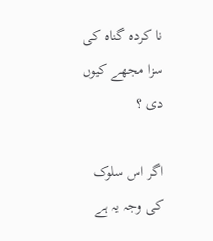نا کردہ گناہ کی سزا مجھے کیوں دی ؟

اگر اس سلوک کی وجہ یہ ہے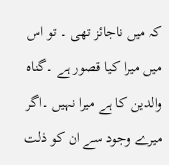کہ میں ناجائز تھی ۔ تو اس میں میرا کیا قصور ہے ۔گناہ والدین کا ہے میرا نہیں ۔اگر میرے وجود سے ان کو ذلت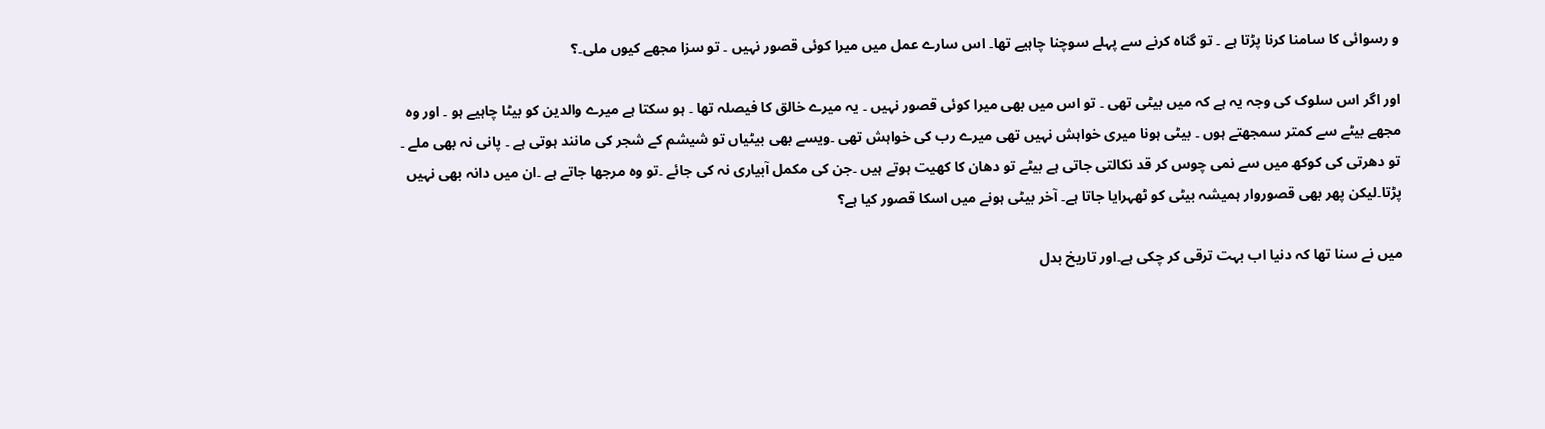و رسوائی کا سامنا کرنا پڑتا ہے ۔ تو گناہ کرنے سے پہلے سوچنا چاہیے تھا۔ اس سارے عمل میں میرا کوئی قصور نہیں ۔ تو سزا مجھے کیوں ملی۔؟

اور اگر اس سلوک کی وجہ یہ ہے کہ میں بیٹی تھی ۔ تو اس میں بھی میرا کوئی قصور نہیں ۔ یہ میرے خالق کا فیصلہ تھا ۔ ہو سکتا ہے میرے والدین کو بیٹا چاہیے ہو ۔ اور وہ مجھے بیٹے سے کمتر سمجھتے ہوں ۔ بیٹی ہونا میری خواہش نہیں تھی میرے رب کی خواہش تھی ۔ویسے بھی بیٹیاں تو شیشم کے شجر کی مانند ہوتی ہے ۔ پانی نہ بھی ملے ۔ تو دھرتی کی کوکھ میں سے نمی چوس کر قد نکالتی جاتی ہے بیٹے تو دھان کا کھیت ہوتے ہیں ۔جن کی مکمل آبیاری نہ کی جائے ۔تو وہ مرجھا جاتے ہے ۔ان میں دانہ بھی نہیں پڑتا۔لیکن پھر بھی قصوروار ہمیشہ بیٹی کو ٹھہرایا جاتا ہے۔ آخر بیٹی ہونے میں اسکا قصور کیا ہے؟

میں نے سنا تھا کہ دنیا اب بہت ترقی کر چکی ہے۔اور تاریخ بدل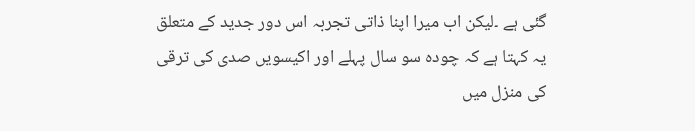گئی ہے ۔لیکن اب میرا اپنا ذاتی تجربہ اس دور جدید کے متعلق یہ کہتا ہے کہ چودہ سو سال پہلے اور اکیسویں صدی کی ترقی کی منزل میں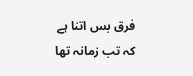فرق بس اتنا ہے کہ تب زمانہ تھا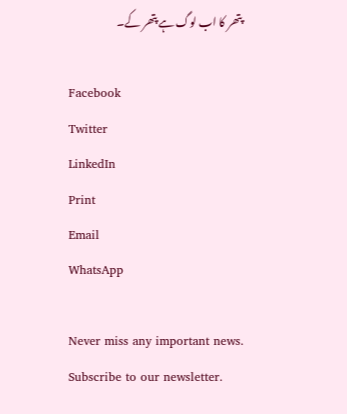پتھر کا اب لوگ ہے پتھر کے۔

Facebook
Twitter
LinkedIn
Print
Email
WhatsApp

Never miss any important news. Subscribe to our newsletter.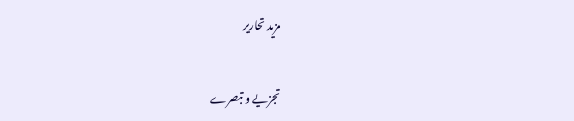مزید تحاریر

تجزیے و تبصرے